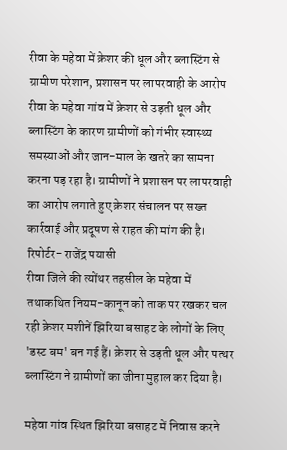रीवा के महेवा में क्रेशर की धूल और ब्लास्टिंग से ग्रामीण परेशान, प्रशासन पर लापरवाही के आरोप
रीवा के महेवा गांव में क्रेशर से उड़ती धूल और ब्लास्टिंग के कारण ग्रामीणों को गंभीर स्वास्थ्य समस्याओं और जान-माल के खतरे का सामना करना पड़ रहा है। ग्रामीणों ने प्रशासन पर लापरवाही का आरोप लगाते हुए क्रेशर संचालन पर सख्त कार्रवाई और प्रदूषण से राहत की मांग की है।
रिपोर्टर- राजेंद्र पयासी
रीवा जिले की त्योंथर तहसील के महेवा में तथाकथित नियम-कानून को ताक पर रखकर चल रही क्रेशर मशीनें झिरिया बसाहट के लोगों के लिए 'डस्ट बम' बन गई हैं। क्रेशर से उड़ती धूल और पत्थर ब्लास्टिंग ने ग्रामीणों का जीना मुहाल कर दिया है।

महेवा गांव स्थित झिरिया बसाहट में निवास करने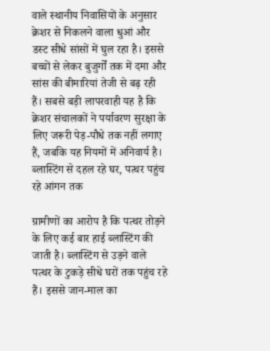वाले स्थानीय निवासियों के अनुसार क्रेशर से निकलने वाला धुआं और डस्ट सीधे सांसों में घुल रहा है। इससे बच्चों से लेकर बुजुर्गों तक में दमा और सांस की बीमारियां तेजी से बढ़ रही हैं। सबसे बड़ी लापरवाही यह है कि क्रेशर संचालकों ने पर्यावरण सुरक्षा के लिए जरूरी पेड़-पौधे तक नहीं लगाए हैं, जबकि यह नियमों में अनिवार्य है।
ब्लास्टिंग से दहल रहे घर, पत्थर पहुंच रहे आंगन तक

ग्रामीणों का आरोप है कि पत्थर तोड़ने के लिए कई बार हाई ब्लास्टिंग की जाती है। ब्लास्टिंग से उड़ने वाले पत्थर के टुकड़े सीधे घरों तक पहुंच रहे हैं। इससे जान-माल का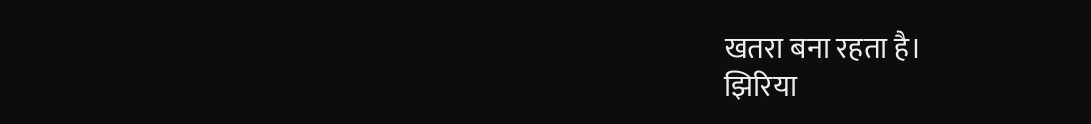खतरा बना रहता है।
झिरिया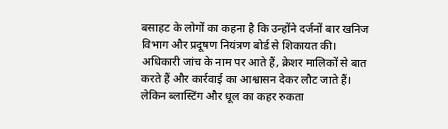बसाहट के लोगों का कहना है कि उन्होंने दर्जनों बार खनिज विभाग और प्रदूषण नियंत्रण बोर्ड से शिकायत की। अधिकारी जांच के नाम पर आते हैं, क्रेशर मालिकों से बात करते हैं और कार्रवाई का आश्वासन देकर लौट जाते हैं। लेकिन ब्लास्टिंग और धूल का कहर रुकता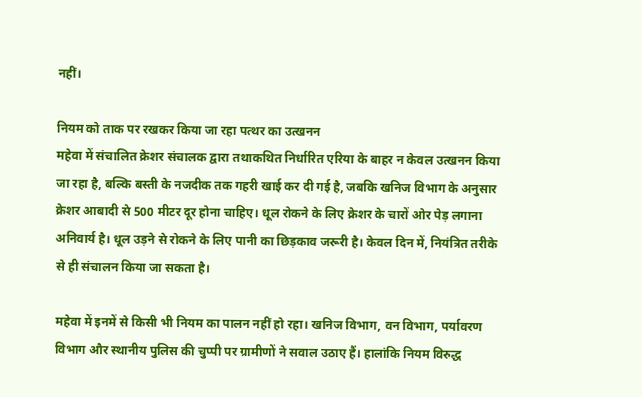नहीं।

नियम को ताक पर रखकर किया जा रहा पत्थर का उत्खनन
महेवा में संचालित क्रेशर संचालक द्वारा तथाकथित निर्धारित एरिया के बाहर न केवल उत्खनन किया जा रहा है, बल्कि बस्ती के नजदीक तक गहरी खाई कर दी गई है, जबकि खनिज विभाग के अनुसार क्रेशर आबादी से 500 मीटर दूर होना चाहिए। धूल रोकने के लिए क्रेशर के चारों ओर पेड़ लगाना अनिवार्य है। धूल उड़ने से रोकने के लिए पानी का छिड़काव जरूरी है। केवल दिन में, नियंत्रित तरीके से ही संचालन किया जा सकता है।

महेवा में इनमें से किसी भी नियम का पालन नहीं हो रहा। खनिज विभाग, वन विभाग, पर्यावरण विभाग और स्थानीय पुलिस की चुप्पी पर ग्रामीणों ने सवाल उठाए हैं। हालांकि नियम विरुद्ध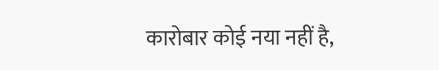कारोबार कोई नया नहीं है,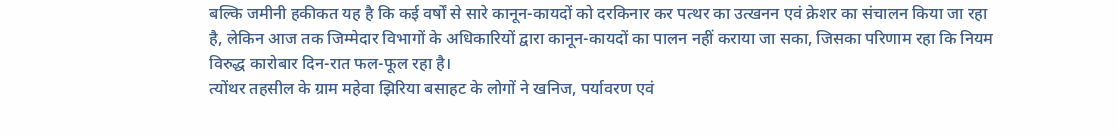बल्कि जमीनी हकीकत यह है कि कई वर्षों से सारे कानून-कायदों को दरकिनार कर पत्थर का उत्खनन एवं क्रेशर का संचालन किया जा रहा है, लेकिन आज तक जिम्मेदार विभागों के अधिकारियों द्वारा कानून-कायदों का पालन नहीं कराया जा सका, जिसका परिणाम रहा कि नियम विरुद्ध कारोबार दिन-रात फल-फूल रहा है।
त्योंथर तहसील के ग्राम महेवा झिरिया बसाहट के लोगों ने खनिज, पर्यावरण एवं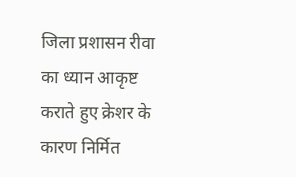जिला प्रशासन रीवा का ध्यान आकृष्ट कराते हुए क्रेशर के कारण निर्मित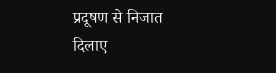प्रदूषण से निजात दिलाए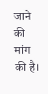जाने की मांग की है।